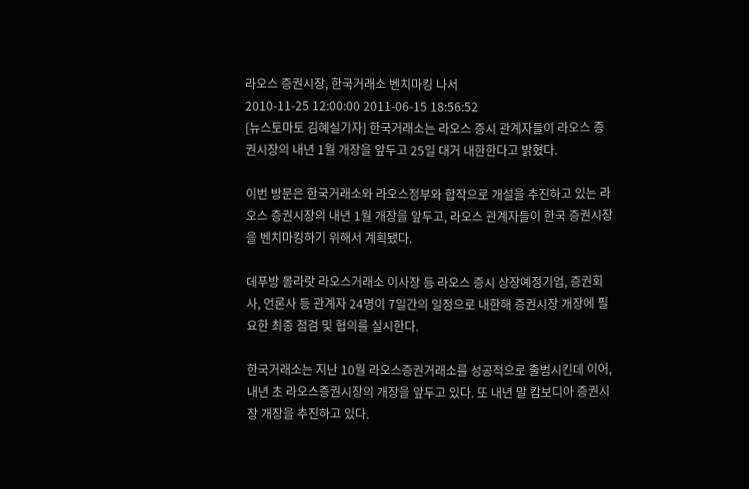라오스 증권시장, 한국거래소 벤치마킹 나서
2010-11-25 12:00:00 2011-06-15 18:56:52
[뉴스토마토 김혜실기자] 한국거래소는 라오스 증시 관계자들이 라오스 증권시장의 내년 1월 개장을 앞두고 25일 대거 내한한다고 밝혔다.

이번 방문은 한국거래소와 라오스정부와 합작으로 개설을 추진하고 있는 라오스 증권시장의 내년 1월 개장을 앞두고, 라오스 관계자들이 한국 증권시장을 벤치마킹하기 위해서 계획됐다.

데푸방 몰라랏 라오스거래소 이사장 등 라오스 증시 상장예정기업, 증권회사, 언론사 등 관계자 24명이 7일간의 일정으로 내한해 증권시장 개장에 필요한 최종 점검 및 협의를 실시한다.

한국거래소는 지난 10월 라오스증권거래소를 성공적으로 출범시킨데 이어, 내년 초 라오스증권시장의 개장을 앞두고 있다. 또 내년 말 캄보디아 증권시장 개장을 추진하고 있다.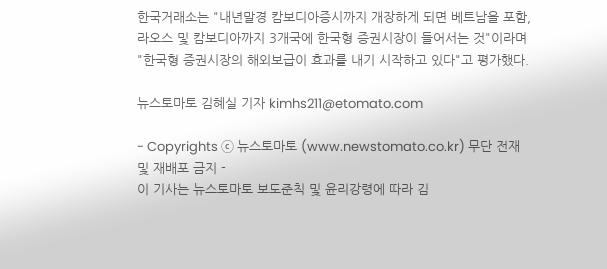한국거래소는 "내년말경 캄보디아증시까지 개장하게 되면 베트남을 포함, 라오스 및 캄보디아까지 3개국에 한국형 증권시장이 들어서는 것"이라며 "한국형 증권시장의 해외보급이 효과를 내기 시작하고 있다"고 평가했다.

뉴스토마토 김혜실 기자 kimhs211@etomato.com

- Copyrights ⓒ 뉴스토마토 (www.newstomato.co.kr) 무단 전재 및 재배포 금지 -
이 기사는 뉴스토마토 보도준칙 및 윤리강령에 따라 김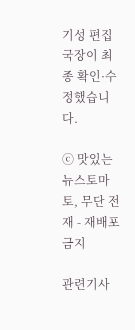기성 편집국장이 최종 확인·수정했습니다.

ⓒ 맛있는 뉴스토마토, 무단 전재 - 재배포 금지

관련기사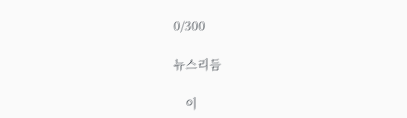0/300

뉴스리듬

    이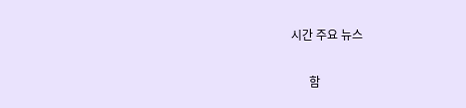시간 주요 뉴스

      함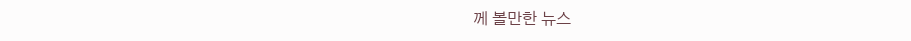께 볼만한 뉴스